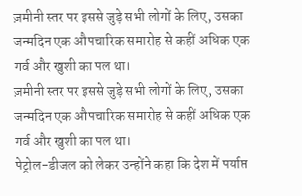ज़मीनी स्तर पर इससे जुड़े सभी लोगों के लिए, उसका जन्मदिन एक औपचारिक समारोह से कहीं अधिक एक गर्व और खुशी का पल था।
ज़मीनी स्तर पर इससे जुड़े सभी लोगों के लिए, उसका जन्मदिन एक औपचारिक समारोह से कहीं अधिक एक गर्व और खुशी का पल था।
पेट्रोल-डीजल को लेकर उन्होंने कहा कि देश में पर्याप्त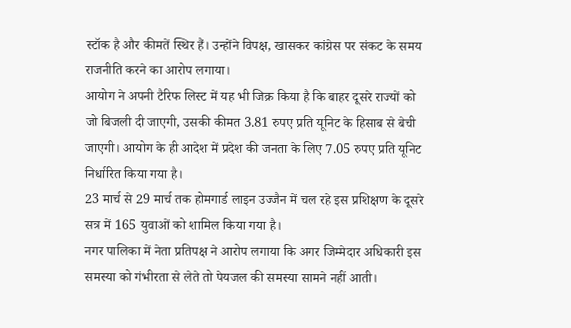स्टॉक है और कीमतें स्थिर हैं। उन्होंने विपक्ष, खासकर कांग्रेस पर संकट के समय राजनीति करने का आरोप लगाया।
आयोग ने अपनी टैरिफ लिस्ट में यह भी जिक्र किया है कि बाहर दूसरे राज्यों को जो बिजली दी जाएगी, उसकी कीमत 3.81 रुपए प्रति यूनिट के हिसाब से बेची जाएगी। आयोग के ही आदेश में प्रदेश की जनता के लिए 7.05 रुपए प्रति यूनिट निर्धारित किया गया है।
23 मार्च से 29 मार्च तक होमगार्ड लाइन उज्जैन में चल रहे इस प्रशिक्षण के दूसरे सत्र में 165 युवाओं को शामिल किया गया है।
नगर पालिका में नेता प्रतिपक्ष ने आरोप लगाया कि अगर जिम्मेदार अधिकारी इस समस्या को गंभीरता से लेते तो पेयजल की समस्या सामने नहीं आती।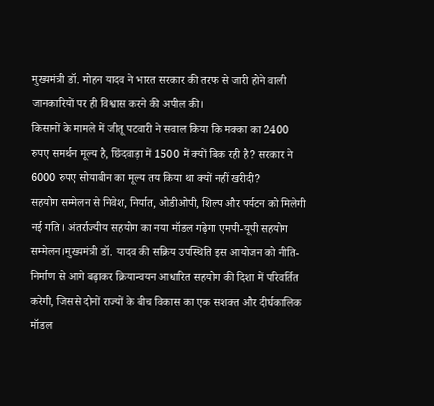मुख्यमंत्री डॉ. मोहन यादव ने भारत सरकार की तरफ से जारी होने वाली जानकारियों पर ही विश्वास करने की अपील की।
किसानों के मामले में जीतू पटवारी ने सवाल किया कि मक्का का 2400 रुपए समर्थन मूल्य है, छिंदवाड़ा में 1500 में क्यों बिक रही है? सरकार ने 6000 रुपए सोयाबीन का मूल्य तय किया था क्यों नहीं खरीदी?
सहयोग सम्मेलन से निवेश, निर्यात, ओडीओपी, शिल्प और पर्यटन को मिलेगी नई गति। अंतर्राज्यीय सहयोग का नया मॉडल गढ़ेगा एमपी-यूपी सहयोग सम्मेलन।मुख्यमंत्री डॉ. यादव की सक्रिय उपस्थिति इस आयोजन को नीति-निर्माण से आगे बढ़ाकर क्रियान्वयन आधारित सहयोग की दिशा में परिवर्तित करेगी, जिससे दोनों राज्यों के बीच विकास का एक सशक्त और दीर्घकालिक मॉडल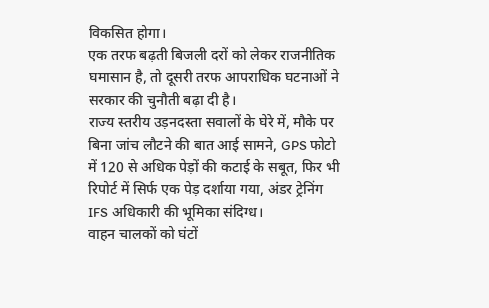विकसित होगा।
एक तरफ बढ़ती बिजली दरों को लेकर राजनीतिक घमासान है, तो दूसरी तरफ आपराधिक घटनाओं ने सरकार की चुनौती बढ़ा दी है।
राज्य स्तरीय उड़नदस्ता सवालों के घेरे में, मौके पर बिना जांच लौटने की बात आई सामने, GPS फोटो में 120 से अधिक पेड़ों की कटाई के सबूत, फिर भी रिपोर्ट में सिर्फ एक पेड़ दर्शाया गया, अंडर ट्रेनिंग IFS अधिकारी की भूमिका संदिग्ध।
वाहन चालकों को घंटों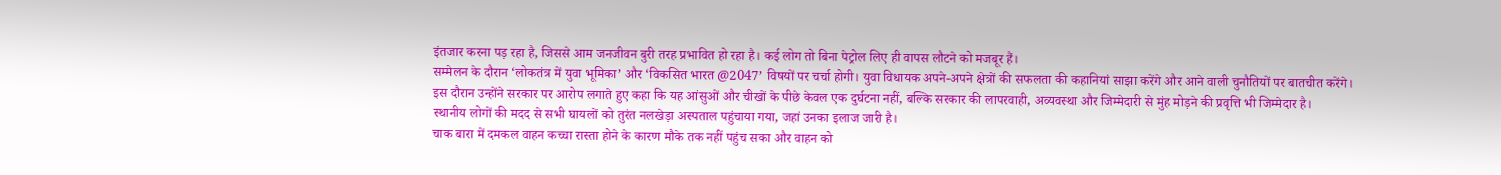इंतजार करना पड़ रहा है, जिससे आम जनजीवन बुरी तरह प्रभावित हो रहा है। कई लोग तो बिना पेट्रोल लिए ही वापस लौटने को मजबूर हैं।
सम्मेलन के दौरान ‘लोकतंत्र में युवा भूमिका’ और ‘विकसित भारत @2047’ विषयों पर चर्चा होगी। युवा विधायक अपने-अपने क्षेत्रों की सफलता की कहानियां साझा करेंगे और आने वाली चुनौतियों पर बातचीत करेंगे।
इस दौरान उन्होंने सरकार पर आरोप लगाते हुए कहा कि यह आंसुओं और चीखों के पीछे केवल एक दुर्घटना नहीं, बल्कि सरकार की लापरवाही, अव्यवस्था और जिम्मेदारी से मुंह मोड़ने की प्रवृत्ति भी जिम्मेदार है।
स्थानीय लोगों की मदद से सभी घायलों को तुरंत नलखेड़ा अस्पताल पहुंचाया गया, जहां उनका इलाज जारी है।
चाक बारा में दमकल वाहन कच्चा रास्ता होने के कारण मौके तक नहीं पहुंच सका और वाहन को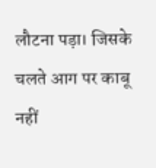लौटना पड़ा। जिसके चलते आग पर काबू नहीं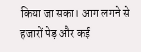किया जा सका। आग लगने से हजारों पेड़ और कई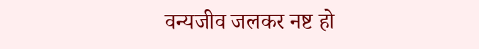वन्यजीव जलकर नष्ट हो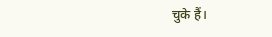चुके हैं।